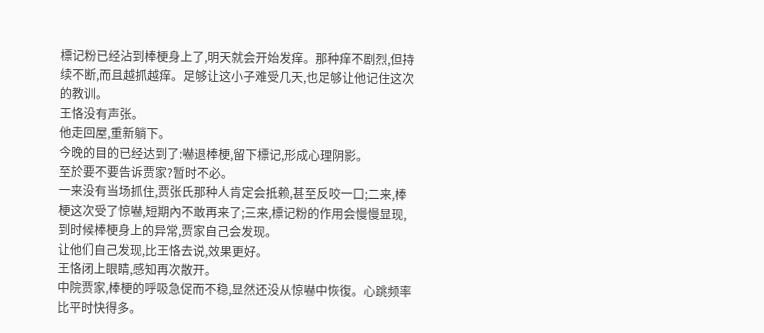標记粉已经沾到棒梗身上了,明天就会开始发痒。那种痒不剧烈,但持续不断,而且越抓越痒。足够让这小子难受几天,也足够让他记住这次的教训。
王恪没有声张。
他走回屋,重新躺下。
今晚的目的已经达到了:嚇退棒梗,留下標记,形成心理阴影。
至於要不要告诉贾家?暂时不必。
一来没有当场抓住,贾张氏那种人肯定会抵赖,甚至反咬一口;二来,棒梗这次受了惊嚇,短期內不敢再来了;三来,標记粉的作用会慢慢显现,到时候棒梗身上的异常,贾家自己会发现。
让他们自己发现,比王恪去说,效果更好。
王恪闭上眼睛,感知再次散开。
中院贾家,棒梗的呼吸急促而不稳,显然还没从惊嚇中恢復。心跳频率比平时快得多。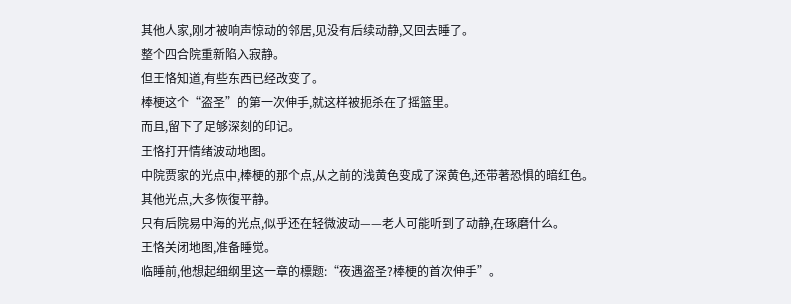其他人家,刚才被响声惊动的邻居,见没有后续动静,又回去睡了。
整个四合院重新陷入寂静。
但王恪知道,有些东西已经改变了。
棒梗这个“盗圣”的第一次伸手,就这样被扼杀在了摇篮里。
而且,留下了足够深刻的印记。
王恪打开情绪波动地图。
中院贾家的光点中,棒梗的那个点,从之前的浅黄色变成了深黄色,还带著恐惧的暗红色。
其他光点,大多恢復平静。
只有后院易中海的光点,似乎还在轻微波动——老人可能听到了动静,在琢磨什么。
王恪关闭地图,准备睡觉。
临睡前,他想起细纲里这一章的標题:“夜遇盗圣?棒梗的首次伸手”。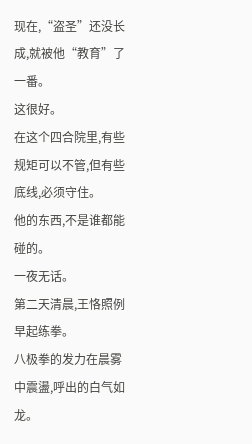现在,“盗圣”还没长成,就被他“教育”了一番。
这很好。
在这个四合院里,有些规矩可以不管,但有些底线,必须守住。
他的东西,不是谁都能碰的。
一夜无话。
第二天清晨,王恪照例早起练拳。
八极拳的发力在晨雾中震盪,呼出的白气如龙。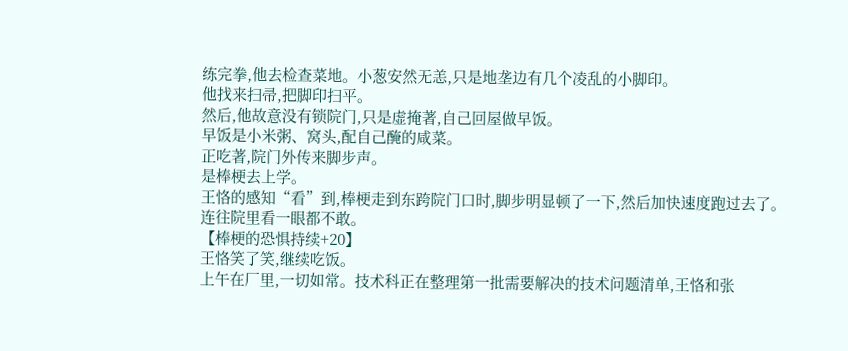练完拳,他去检查菜地。小葱安然无恙,只是地垄边有几个凌乱的小脚印。
他找来扫帚,把脚印扫平。
然后,他故意没有锁院门,只是虚掩著,自己回屋做早饭。
早饭是小米粥、窝头,配自己醃的咸菜。
正吃著,院门外传来脚步声。
是棒梗去上学。
王恪的感知“看”到,棒梗走到东跨院门口时,脚步明显顿了一下,然后加快速度跑过去了。
连往院里看一眼都不敢。
【棒梗的恐惧持续+20】
王恪笑了笑,继续吃饭。
上午在厂里,一切如常。技术科正在整理第一批需要解决的技术问题清单,王恪和张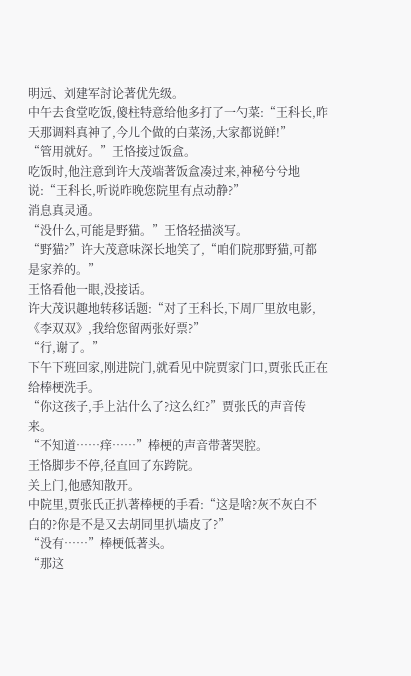明远、刘建军討论著优先级。
中午去食堂吃饭,傻柱特意给他多打了一勺菜:“王科长,昨天那调料真神了,今儿个做的白菜汤,大家都说鲜!”
“管用就好。”王恪接过饭盒。
吃饭时,他注意到许大茂端著饭盒凑过来,神秘兮兮地说:“王科长,听说昨晚您院里有点动静?”
消息真灵通。
“没什么,可能是野猫。”王恪轻描淡写。
“野猫?”许大茂意味深长地笑了,“咱们院那野猫,可都是家养的。”
王恪看他一眼,没接话。
许大茂识趣地转移话题:“对了王科长,下周厂里放电影,《李双双》,我给您留两张好票?”
“行,谢了。”
下午下班回家,刚进院门,就看见中院贾家门口,贾张氏正在给棒梗洗手。
“你这孩子,手上沾什么了?这么红?”贾张氏的声音传来。
“不知道……痒……”棒梗的声音带著哭腔。
王恪脚步不停,径直回了东跨院。
关上门,他感知散开。
中院里,贾张氏正扒著棒梗的手看:“这是啥?灰不灰白不白的?你是不是又去胡同里扒墙皮了?”
“没有……”棒梗低著头。
“那这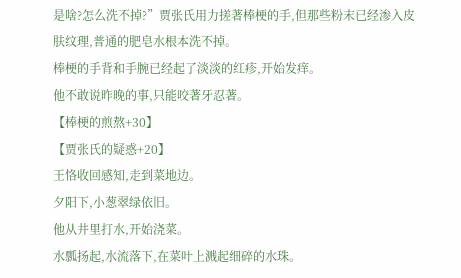是啥?怎么洗不掉?”贾张氏用力搓著棒梗的手,但那些粉末已经渗入皮肤纹理,普通的肥皂水根本洗不掉。
棒梗的手背和手腕已经起了淡淡的红疹,开始发痒。
他不敢说昨晚的事,只能咬著牙忍著。
【棒梗的煎熬+30】
【贾张氏的疑惑+20】
王恪收回感知,走到菜地边。
夕阳下,小葱翠绿依旧。
他从井里打水,开始浇菜。
水瓢扬起,水流落下,在菜叶上溅起细碎的水珠。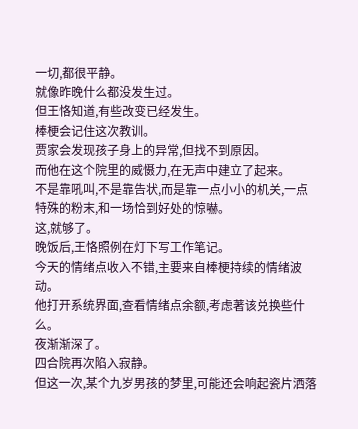一切,都很平静。
就像昨晚什么都没发生过。
但王恪知道,有些改变已经发生。
棒梗会记住这次教训。
贾家会发现孩子身上的异常,但找不到原因。
而他在这个院里的威慑力,在无声中建立了起来。
不是靠吼叫,不是靠告状,而是靠一点小小的机关,一点特殊的粉末,和一场恰到好处的惊嚇。
这,就够了。
晚饭后,王恪照例在灯下写工作笔记。
今天的情绪点收入不错,主要来自棒梗持续的情绪波动。
他打开系统界面,查看情绪点余额,考虑著该兑换些什么。
夜渐渐深了。
四合院再次陷入寂静。
但这一次,某个九岁男孩的梦里,可能还会响起瓷片洒落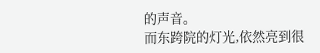的声音。
而东跨院的灯光,依然亮到很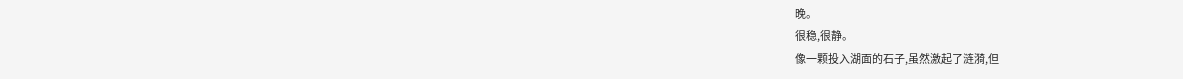晚。
很稳,很静。
像一颗投入湖面的石子,虽然激起了涟漪,但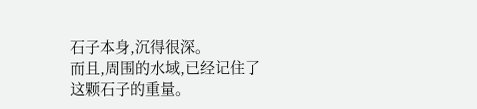石子本身,沉得很深。
而且,周围的水域,已经记住了这颗石子的重量。